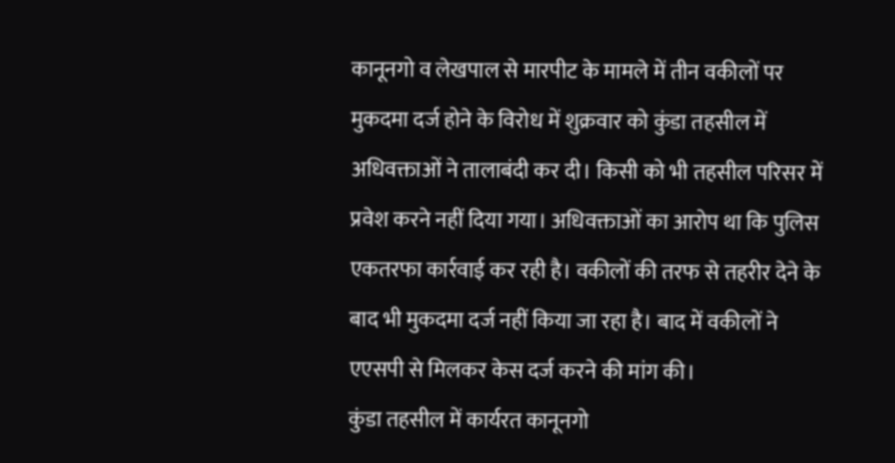कानूनगो व लेखपाल से मारपीट के मामले में तीन वकीलों पर मुकदमा दर्ज होने के विरोध में शुक्रवार को कुंडा तहसील में अधिवक्ताओं ने तालाबंदी कर दी। किसी को भी तहसील परिसर में प्रवेश करने नहीं दिया गया। अधिवक्ताओं का आरोप था कि पुलिस एकतरफा कार्रवाई कर रही है। वकीलों की तरफ से तहरीर देने के बाद भी मुकदमा दर्ज नहीं किया जा रहा है। बाद में वकीलों ने एएसपी से मिलकर केस दर्ज करने की मांग की।
कुंडा तहसील में कार्यरत कानूनगो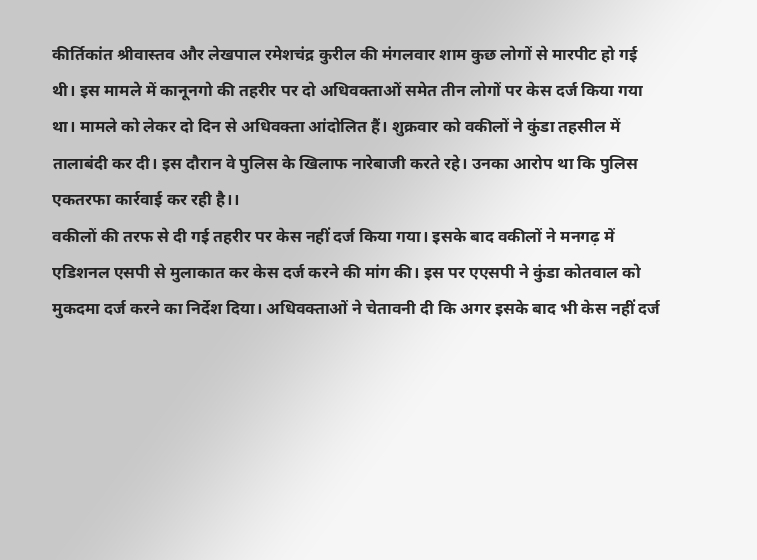कीर्तिकांत श्रीवास्तव और लेखपाल रमेशचंद्र कुरील की मंगलवार शाम कुछ लोगों से मारपीट हो गई थी। इस मामले में कानूनगो की तहरीर पर दो अधिवक्ताओं समेत तीन लोगों पर केस दर्ज किया गया था। मामले को लेकर दो दिन से अधिवक्ता आंदोलित हैं। शुक्रवार को वकीलों ने कुंडा तहसील में तालाबंदी कर दी। इस दौरान वे पुलिस के खिलाफ नारेबाजी करते रहे। उनका आरोप था कि पुलिस एकतरफा कार्रवाई कर रही है।।
वकीलों की तरफ से दी गई तहरीर पर केस नहीं दर्ज किया गया। इसके बाद वकीलों ने मनगढ़ में एडिशनल एसपी से मुलाकात कर केस दर्ज करने की मांग की। इस पर एएसपी ने कुंडा कोतवाल को मुकदमा दर्ज करने का निर्देश दिया। अधिवक्ताओं ने चेतावनी दी कि अगर इसके बाद भी केस नहीं दर्ज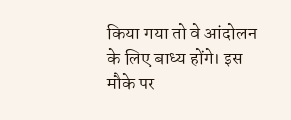किया गया तो वे आंदोलन के लिए बाध्य होंगे। इस मौके पर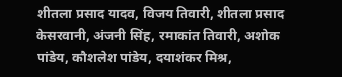शीतला प्रसाद यादव, विजय तिवारी, शीतला प्रसाद केसरवानी, अंजनी सिंह, रमाकांत तिवारी, अशोक पांडेय, कौशलेश पांडेय, दयाशंकर मिश्र,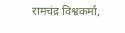रामचंद्र विश्वकर्मा,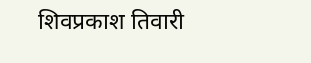शिवप्रकाश तिवारी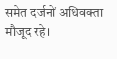समेत दर्जनों अधिवक्ता मौजूद रहे।